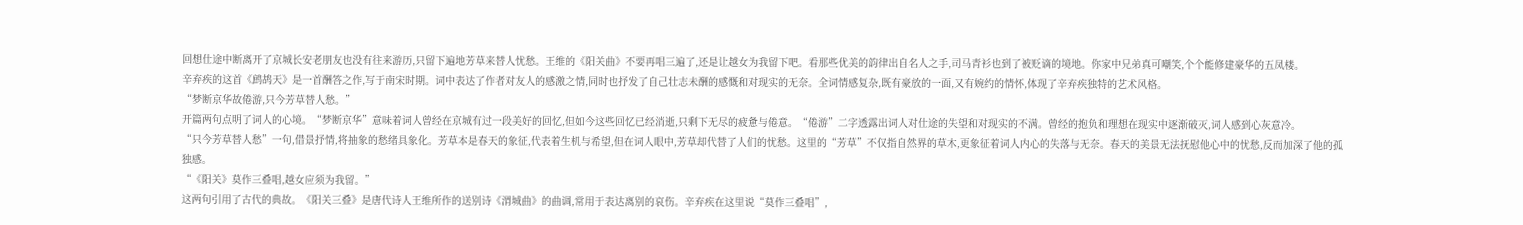回想仕途中断离开了京城长安老朋友也没有往来游历,只留下遍地芳草来替人忧愁。王维的《阳关曲》不要再唱三遍了,还是让越女为我留下吧。看那些优美的韵律出自名人之手,司马青衫也到了被贬谪的境地。你家中兄弟真可嘲笑,个个能修建豪华的五凤楼。
辛弃疾的这首《鹧鸪天》是一首酬答之作,写于南宋时期。词中表达了作者对友人的感激之情,同时也抒发了自己壮志未酬的感慨和对现实的无奈。全词情感复杂,既有豪放的一面,又有婉约的情怀,体现了辛弃疾独特的艺术风格。
“梦断京华故倦游,只今芳草替人愁。”
开篇两句点明了词人的心境。“梦断京华”意味着词人曾经在京城有过一段美好的回忆,但如今这些回忆已经消逝,只剩下无尽的疲惫与倦意。“倦游”二字透露出词人对仕途的失望和对现实的不满。曾经的抱负和理想在现实中逐渐破灭,词人感到心灰意冷。
“只今芳草替人愁”一句,借景抒情,将抽象的愁绪具象化。芳草本是春天的象征,代表着生机与希望,但在词人眼中,芳草却代替了人们的忧愁。这里的“芳草”不仅指自然界的草木,更象征着词人内心的失落与无奈。春天的美景无法抚慰他心中的忧愁,反而加深了他的孤独感。
“《阳关》莫作三叠唱,越女应须为我留。”
这两句引用了古代的典故。《阳关三叠》是唐代诗人王维所作的送别诗《渭城曲》的曲调,常用于表达离别的哀伤。辛弃疾在这里说“莫作三叠唱”,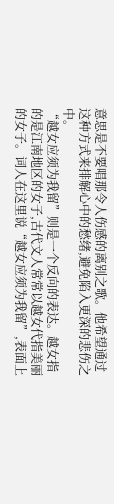意思是不要唱那令人伤感的离别之歌。他希望通过这种方式来排解心中的愁绪,避免陷入更深的悲伤之中。
“越女应须为我留”则是一个反向的表达。越女指的是江南地区的女子,古代文人常常以越女代指美丽的女子。词人在这里说“越女应须为我留”,表面上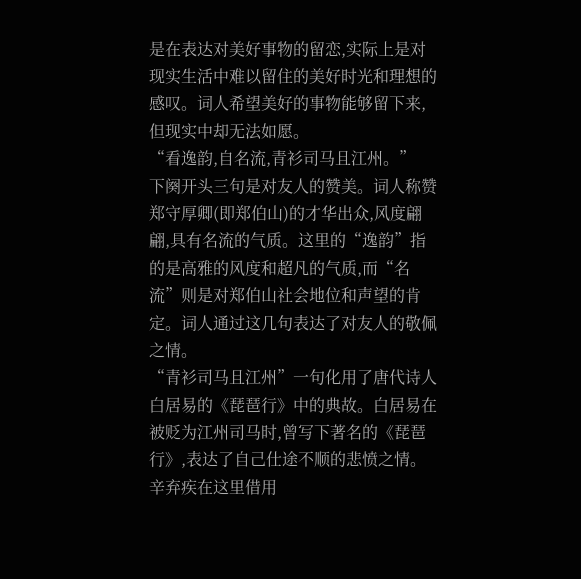是在表达对美好事物的留恋,实际上是对现实生活中难以留住的美好时光和理想的感叹。词人希望美好的事物能够留下来,但现实中却无法如愿。
“看逸韵,自名流,青衫司马且江州。”
下阕开头三句是对友人的赞美。词人称赞郑守厚卿(即郑伯山)的才华出众,风度翩翩,具有名流的气质。这里的“逸韵”指的是高雅的风度和超凡的气质,而“名流”则是对郑伯山社会地位和声望的肯定。词人通过这几句表达了对友人的敬佩之情。
“青衫司马且江州”一句化用了唐代诗人白居易的《琵琶行》中的典故。白居易在被贬为江州司马时,曾写下著名的《琵琶行》,表达了自己仕途不顺的悲愤之情。辛弃疾在这里借用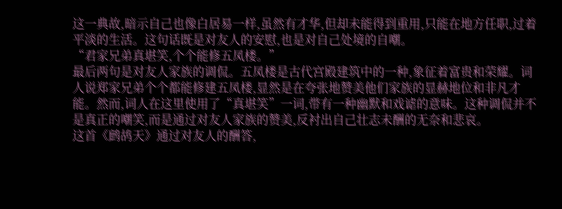这一典故,暗示自己也像白居易一样,虽然有才华,但却未能得到重用,只能在地方任职,过着平淡的生活。这句话既是对友人的安慰,也是对自己处境的自嘲。
“君家兄弟真堪笑,个个能修五凤楼。”
最后两句是对友人家族的调侃。五凤楼是古代宫殿建筑中的一种,象征着富贵和荣耀。词人说郑家兄弟个个都能修建五凤楼,显然是在夸张地赞美他们家族的显赫地位和非凡才能。然而,词人在这里使用了“真堪笑”一词,带有一种幽默和戏谑的意味。这种调侃并不是真正的嘲笑,而是通过对友人家族的赞美,反衬出自己壮志未酬的无奈和悲哀。
这首《鹧鸪天》通过对友人的酬答,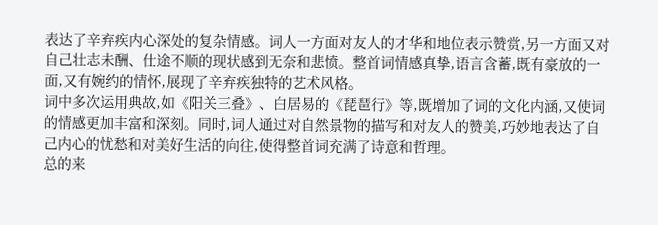表达了辛弃疾内心深处的复杂情感。词人一方面对友人的才华和地位表示赞赏,另一方面又对自己壮志未酬、仕途不顺的现状感到无奈和悲愤。整首词情感真挚,语言含蓄,既有豪放的一面,又有婉约的情怀,展现了辛弃疾独特的艺术风格。
词中多次运用典故,如《阳关三叠》、白居易的《琵琶行》等,既增加了词的文化内涵,又使词的情感更加丰富和深刻。同时,词人通过对自然景物的描写和对友人的赞美,巧妙地表达了自己内心的忧愁和对美好生活的向往,使得整首词充满了诗意和哲理。
总的来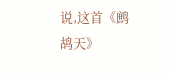说,这首《鹧鸪天》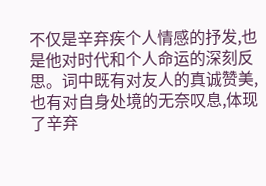不仅是辛弃疾个人情感的抒发,也是他对时代和个人命运的深刻反思。词中既有对友人的真诚赞美,也有对自身处境的无奈叹息,体现了辛弃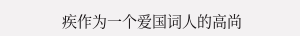疾作为一个爱国词人的高尚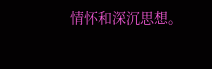情怀和深沉思想。